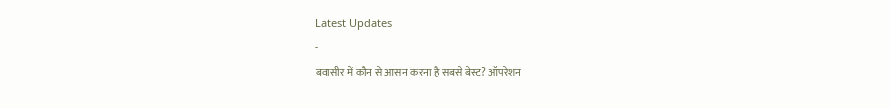Latest Updates
-
बवासीर में कौन से आसन करना है सबसे बेस्ट? ऑपरेशन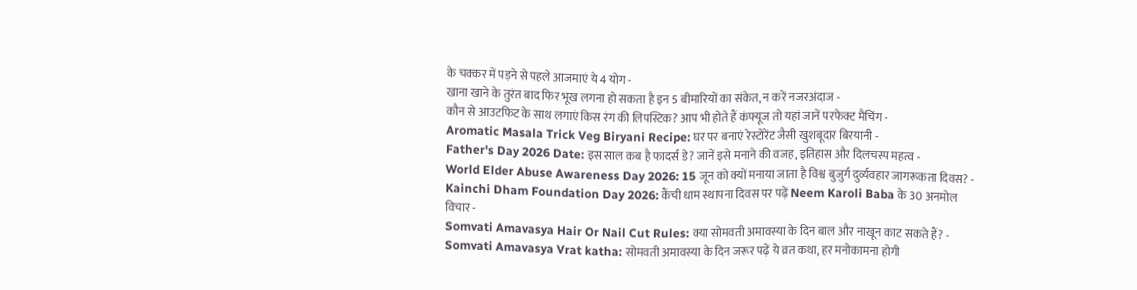के चक्कर में पड़ने से पहले आजमाएं ये 4 योग -
खाना खाने के तुरंत बाद फिर भूख लगना हो सकता है इन 5 बीमारियों का संकेत, न करें नजरअंदाज -
कौन से आउटफिट के साथ लगाएं किस रंग की लिपस्टिक? आप भी होते हैं कंफ्यूज तो यहां जानें परफेक्ट मैचिंग -
Aromatic Masala Trick Veg Biryani Recipe: घर पर बनाएं रेस्टोरेंट जैसी खुशबूदार बिरयानी -
Father's Day 2026 Date: इस साल कब है फादर्स डे? जानें इसे मनाने की वजह, इतिहास और दिलचस्प महत्व -
World Elder Abuse Awareness Day 2026: 15 जून को क्यों मनाया जाता है विश्व बुजुर्ग दुर्व्यवहार जागरूकता दिवस? -
Kainchi Dham Foundation Day 2026: कैंची धाम स्थापना दिवस पर पढ़ें Neem Karoli Baba के 30 अनमोल विचार -
Somvati Amavasya Hair Or Nail Cut Rules: क्या सोमवती अमावस्या के दिन बाल और नाखून काट सकते हैं? -
Somvati Amavasya Vrat katha: सोमवती अमावस्या के दिन जरूर पढ़ें ये व्रत कथा, हर मनोकामना होगी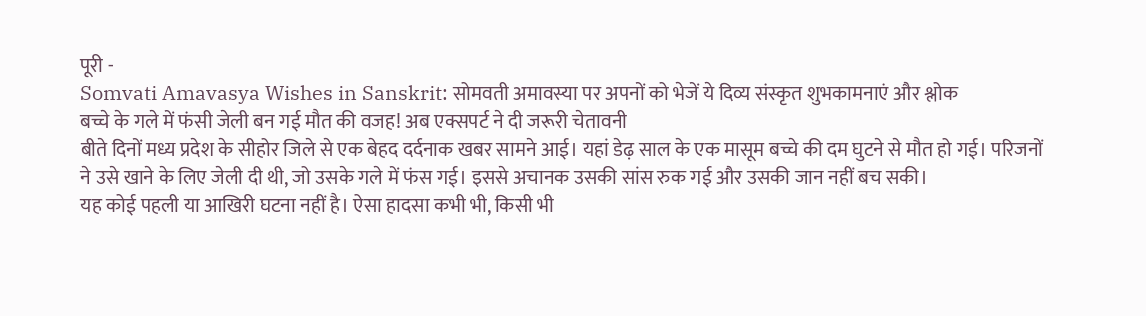पूरी -
Somvati Amavasya Wishes in Sanskrit: सोमवती अमावस्या पर अपनों को भेजें ये दिव्य संस्कृत शुभकामनाएं और श्लोक
बच्चे के गले में फंसी जेली बन गई मौत की वजह! अब एक्सपर्ट ने दी जरूरी चेतावनी
बीते दिनों मध्य प्रदेश के सीहोर जिले से एक बेहद दर्दनाक खबर सामने आई। यहां डेढ़ साल के एक मासूम बच्चे की दम घुटने से मौत हो गई। परिजनों ने उसे खाने के लिए जेली दी थी, जो उसके गले में फंस गई। इससे अचानक उसकी सांस रुक गई और उसकी जान नहीं बच सकी।
यह कोई पहली या आखिरी घटना नहीं है। ऐसा हादसा कभी भी, किसी भी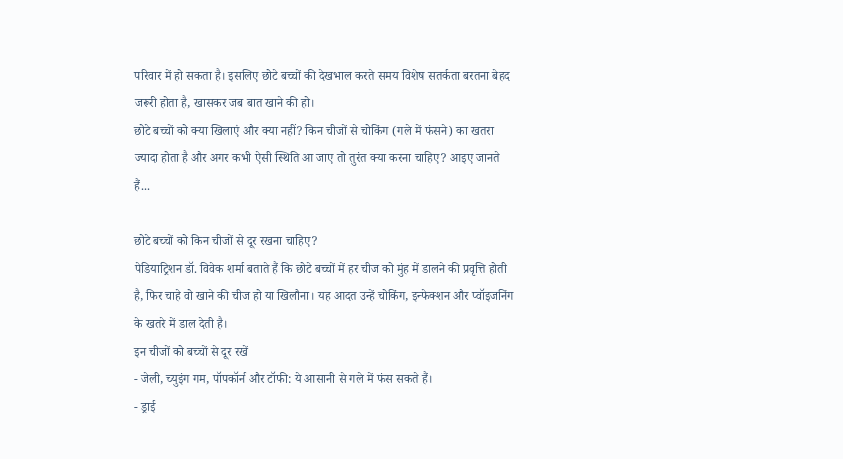परिवार में हो सकता है। इसलिए छोटे बच्चों की देखभाल करते समय विशेष सतर्कता बरतना बेहद जरूरी होता है, खासकर जब बात खाने की हो।
छोटे बच्चों को क्या खिलाएं और क्या नहीं? किन चीजों से चोकिंग (गले में फंसने) का खतरा ज्यादा होता है और अगर कभी ऐसी स्थिति आ जाए तो तुरंत क्या करना चाहिए? आइए जानते हैं...

छोटे बच्चों को किन चीजों से दूर रखना चाहिए?
पेडियाट्रिशन डॉ. विवेक शर्मा बताते हैं कि छोटे बच्चों में हर चीज को मुंह में डालने की प्रवृत्ति होती है, फिर चाहे वो खाने की चीज हो या खिलौना। यह आदत उन्हें चोकिंग, इन्फेक्शन और प्वॉइजनिंग के खतरे में डाल देती है।
इन चीजों को बच्चों से दूर रखें
- जेली, च्युइंग गम, पॉपकॉर्न और टॉफी: ये आसानी से गले में फंस सकते हैं।
- ड्राई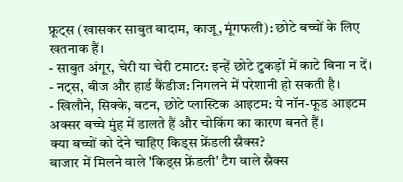फ्रूट्स (खासकर साबुत बादाम, काजू, मूंगफली): छोटे बच्चों के लिए खतनाक हैं।
- साबुत अंगूर, चेरी या चेरी टमाटर: इन्हें छोटे टुकड़ों में काटे बिना न दें।
- नट्स, बीज और हार्ड कैंडीज: निगलने में परेशानी हो सकती है।
- खिलौने, सिक्के, बटन, छोटे प्लास्टिक आइटम: ये नॉन-फूड आइटम अक्सर बच्चे मुंह में डालते हैं और चोकिंग का कारण बनते हैं।
क्या बच्चों को देने चाहिए किड्स फ्रेंडली स्नैक्स?
बाजार में मिलने वाले 'किड्स फ्रेंडली' टैग वाले स्नैक्स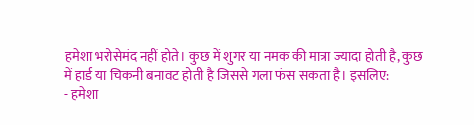हमेशा भरोसेमंद नहीं होते। कुछ में शुगर या नमक की मात्रा ज्यादा होती है, कुछ में हार्ड या चिकनी बनावट होती है जिससे गला फंस सकता है। इसलिए:
- हमेशा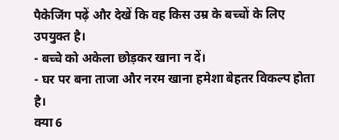पैकेजिंग पढ़ें और देखें कि वह किस उम्र के बच्चों के लिए उपयुक्त है।
- बच्चे को अकेला छोड़कर खाना न दें।
- घर पर बना ताजा और नरम खाना हमेशा बेहतर विकल्प होता है।
क्या 6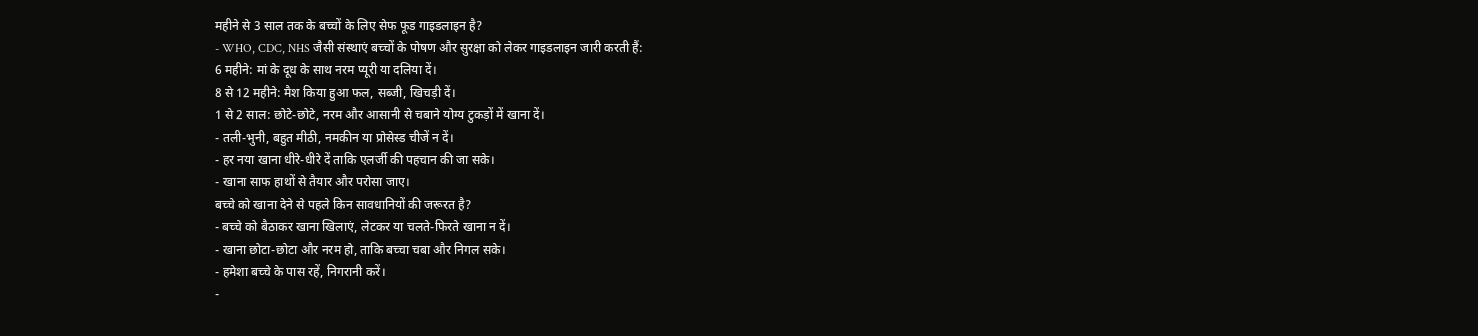महीने से 3 साल तक के बच्चों के लिए सेफ फूड गाइडलाइन है?
- WHO, CDC, NHS जैसी संस्थाएं बच्चों के पोषण और सुरक्षा को लेकर गाइडलाइन जारी करती हैं:
6 महीने: मां के दूध के साथ नरम प्यूरी या दलिया दें।
8 से 12 महीने: मैश किया हुआ फल, सब्जी, खिचड़ी दें।
1 से 2 साल: छोटे-छोटे, नरम और आसानी से चबाने योग्य टुकड़ों में खाना दें।
- तली-भुनी, बहुत मीठी, नमकीन या प्रोसेस्ड चीजें न दें।
- हर नया खाना धीरे-धीरे दें ताकि एलर्जी की पहचान की जा सके।
- खाना साफ हाथों से तैयार और परोसा जाए।
बच्चे को खाना देने से पहले किन सावधानियों की जरूरत है?
- बच्चे को बैठाकर खाना खिलाएं, लेटकर या चलते-फिरते खाना न दें।
- खाना छोटा-छोटा और नरम हो, ताकि बच्चा चबा और निगल सके।
- हमेशा बच्चे के पास रहें, निगरानी करें।
-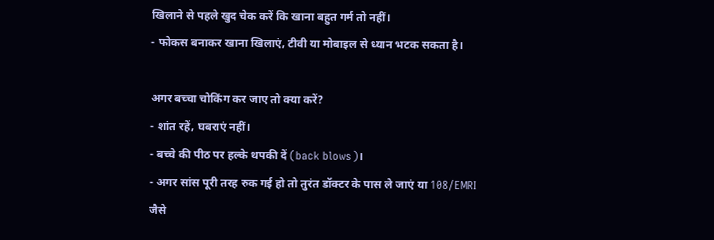खिलाने से पहले खुद चेक करें कि खाना बहुत गर्म तो नहीं।
- फोकस बनाकर खाना खिलाएं, टीवी या मोबाइल से ध्यान भटक सकता है।

अगर बच्चा चोकिंग कर जाए तो क्या करें?
- शांत रहें, घबराएं नहीं।
- बच्चे की पीठ पर हल्के थपकी दें (back blows)।
- अगर सांस पूरी तरह रुक गई हो तो तुरंत डॉक्टर के पास ले जाएं या 108/EMRI जैसे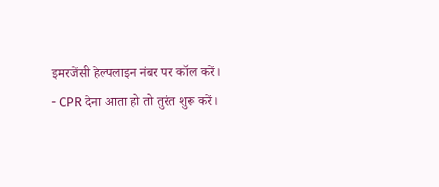इमरजेंसी हेल्पलाइन नंबर पर कॉल करें।
- CPR देना आता हो तो तुरंत शुरू करें।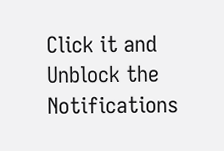Click it and Unblock the Notifications